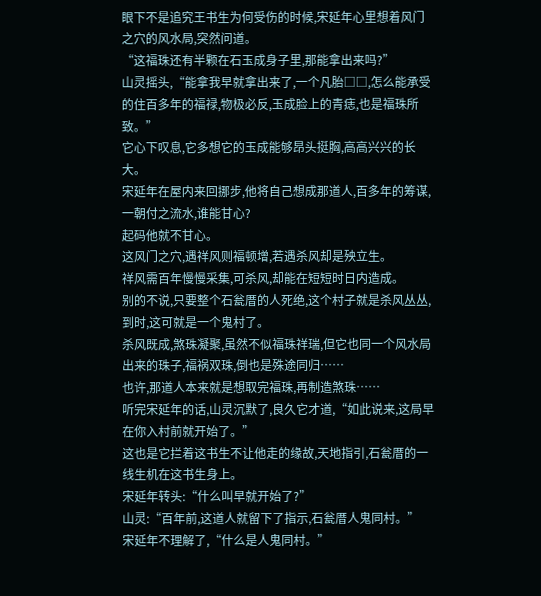眼下不是追究王书生为何受伤的时候,宋延年心里想着风门之穴的风水局,突然问道。
“这福珠还有半颗在石玉成身子里,那能拿出来吗?”
山灵摇头,“能拿我早就拿出来了,一个凡胎□□,怎么能承受的住百多年的福禄,物极必反,玉成脸上的青痣,也是福珠所致。”
它心下叹息,它多想它的玉成能够昂头挺胸,高高兴兴的长大。
宋延年在屋内来回挪步,他将自己想成那道人,百多年的筹谋,一朝付之流水,谁能甘心?
起码他就不甘心。
这风门之穴,遇祥风则福顿增,若遇杀风却是殃立生。
祥风需百年慢慢采集,可杀风,却能在短短时日内造成。
别的不说,只要整个石瓮厝的人死绝,这个村子就是杀风丛丛,到时,这可就是一个鬼村了。
杀风既成,煞珠凝聚,虽然不似福珠祥瑞,但它也同一个风水局出来的珠子,福祸双珠,倒也是殊途同归……
也许,那道人本来就是想取完福珠,再制造煞珠……
听完宋延年的话,山灵沉默了,良久它才道,“如此说来,这局早在你入村前就开始了。”
这也是它拦着这书生不让他走的缘故,天地指引,石瓮厝的一线生机在这书生身上。
宋延年转头:“什么叫早就开始了?”
山灵:“百年前,这道人就留下了指示,石瓮厝人鬼同村。”
宋延年不理解了,“什么是人鬼同村。”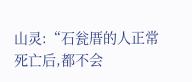山灵:“石瓮厝的人正常死亡后,都不会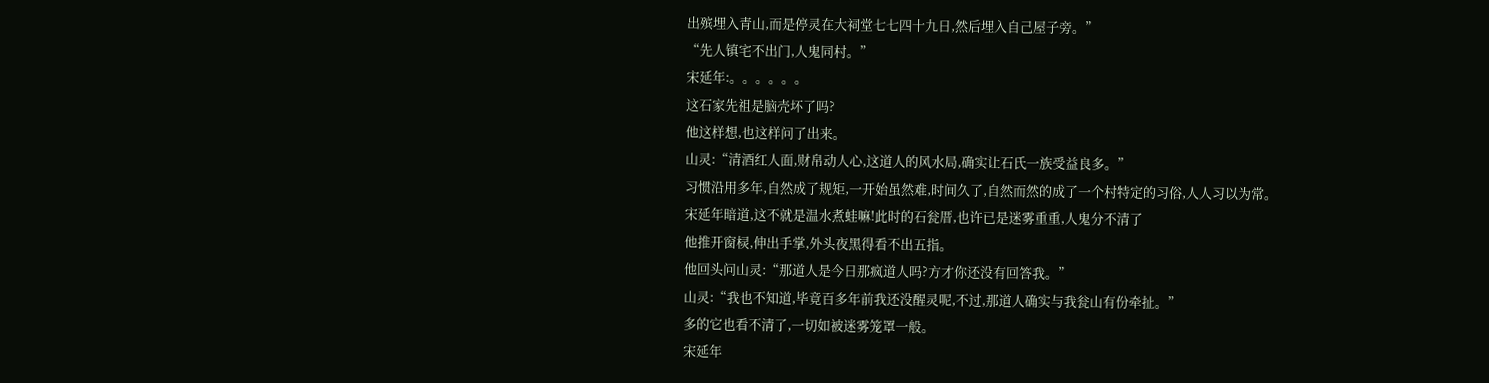出殡埋入青山,而是停灵在大祠堂七七四十九日,然后埋入自己屋子旁。”
“先人镇宅不出门,人鬼同村。”
宋延年:。。。。。。
这石家先祖是脑壳坏了吗?
他这样想,也这样问了出来。
山灵:“清酒红人面,财帛动人心,这道人的风水局,确实让石氏一族受益良多。”
习惯沿用多年,自然成了规矩,一开始虽然难,时间久了,自然而然的成了一个村特定的习俗,人人习以为常。
宋延年暗道,这不就是温水煮蛙嘛!此时的石瓮厝,也许已是迷雾重重,人鬼分不清了
他推开窗棂,伸出手掌,外头夜黑得看不出五指。
他回头问山灵:“那道人是今日那疯道人吗?方才你还没有回答我。”
山灵:“我也不知道,毕竟百多年前我还没醒灵呢,不过,那道人确实与我瓮山有份牵扯。”
多的它也看不清了,一切如被迷雾笼罩一般。
宋延年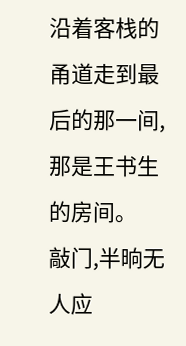沿着客栈的甬道走到最后的那一间,那是王书生的房间。
敲门,半晌无人应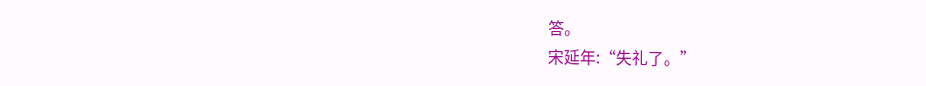答。
宋延年:“失礼了。”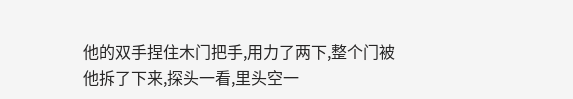他的双手捏住木门把手,用力了两下,整个门被他拆了下来,探头一看,里头空一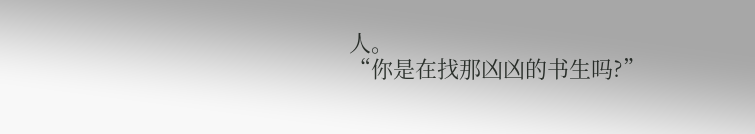人。
“你是在找那凶凶的书生吗?”